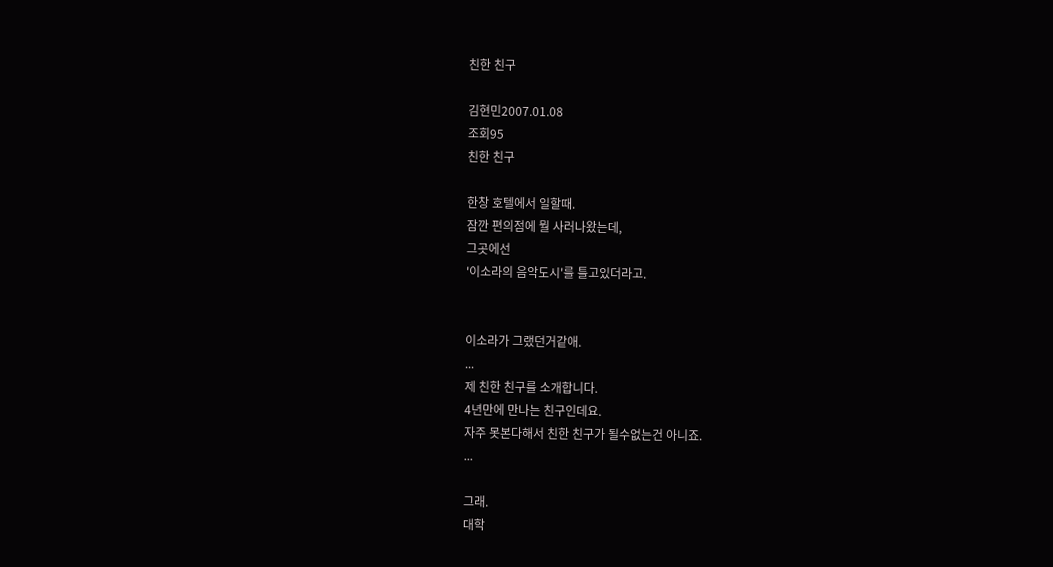친한 친구

김현민2007.01.08
조회95
친한 친구

한창 호텔에서 일할때.
잠깐 편의점에 뭘 사러나왔는데,
그곳에선
'이소라의 음악도시'를 틀고있더라고.


이소라가 그랬던거같애.
...
제 친한 친구를 소개합니다.
4년만에 만나는 친구인데요.
자주 못본다해서 친한 친구가 될수없는건 아니죠.
...

그래.
대학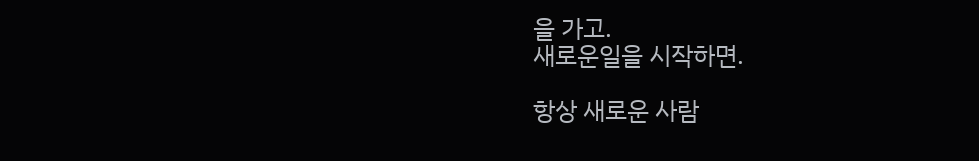을 가고.
새로운일을 시작하면.

항상 새로운 사람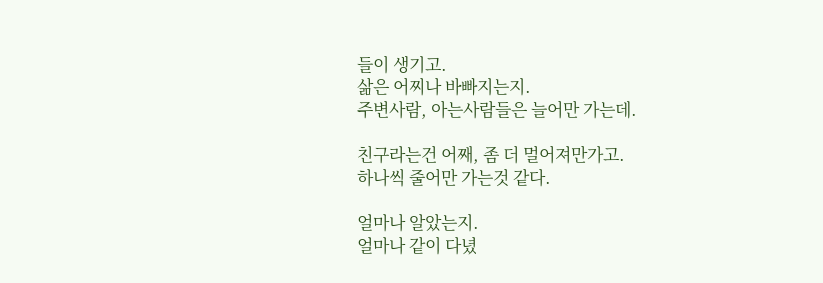들이 생기고.
삶은 어찌나 바빠지는지.
주변사람, 아는사람들은 늘어만 가는데.

친구라는건 어째, 좀 더 멀어져만가고.
하나씩 줄어만 가는것 같다.

얼마나 알았는지.
얼마나 같이 다녔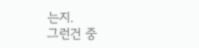는지.
그런건 중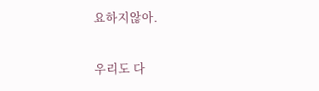요하지않아.

우리도 다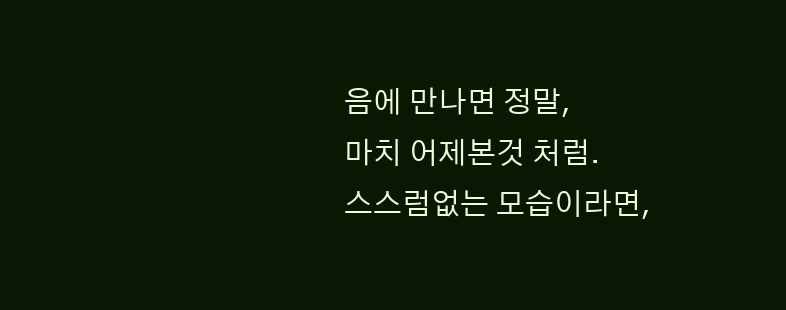음에 만나면 정말,
마치 어제본것 처럼.
스스럼없는 모습이라면,